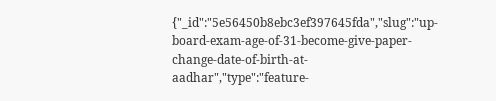{"_id":"5e56450b8ebc3ef397645fda","slug":"up-board-exam-age-of-31-become-give-paper-change-date-of-birth-at-aadhar","type":"feature-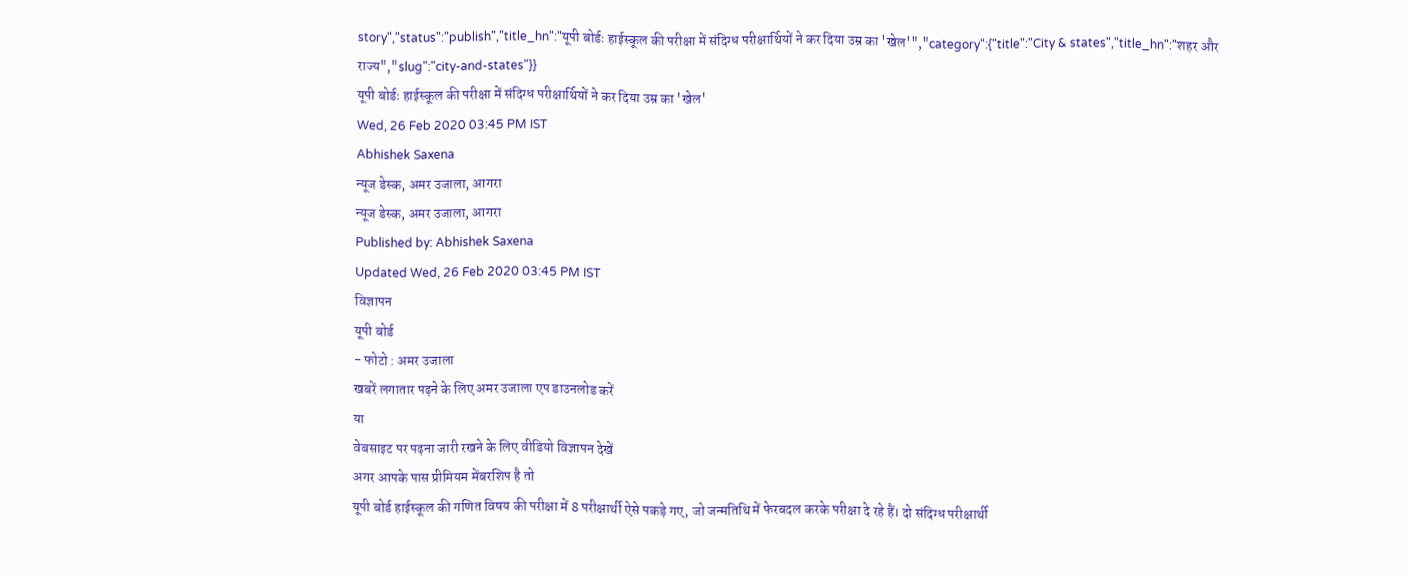story","status":"publish","title_hn":"यूपी बोर्डः हाईस्कूल की परीक्षा में संदिग्ध परीक्षार्थियों ने कर दिया उम्र का 'खेल'","category":{"title":"City & states","title_hn":"शहर और राज्य","slug":"city-and-states"}}
यूपी बोर्डः हाईस्कूल की परीक्षा में संदिग्ध परीक्षार्थियों ने कर दिया उम्र का 'खेल'
Wed, 26 Feb 2020 03:45 PM IST
Abhishek Saxena
न्यूज डेस्क, अमर उजाला, आगरा
न्यूज डेस्क, अमर उजाला, आगरा
Published by: Abhishek Saxena
Updated Wed, 26 Feb 2020 03:45 PM IST
विज्ञापन
यूपी बोर्ड
- फोटो : अमर उजाला
खबरें लगातार पढ़ने के लिए अमर उजाला एप डाउनलोड करें
या
वेबसाइट पर पढ़ना जारी रखने के लिए वीडियो विज्ञापन देखें
अगर आपके पास प्रीमियम मेंबरशिप है तो
यूपी बोर्ड हाईस्कूल की गणित विषय की परीक्षा में 8 परीक्षार्थी ऐसे पकड़े गए, जो जन्मतिथि में फेरबदल करके परीक्षा दे रहे हैं। दो संदिग्ध परीक्षार्थी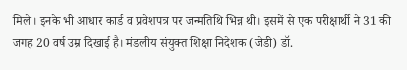मिले। इनके भी आधार कार्ड व प्रवेशपत्र पर जन्मतिथि भिन्न थी। इसमें से एक परीक्षार्थी ने 31 की जगह 20 वर्ष उम्र दिखाई है। मंडलीय संयुक्त शिक्षा निदेशक (जेडी) डॉ.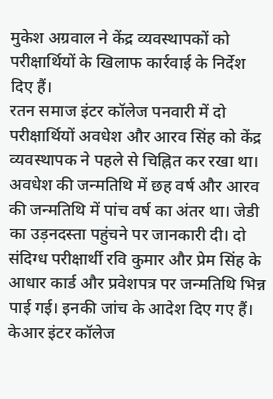मुकेश अग्रवाल ने केंद्र व्यवस्थापकों को परीक्षार्थियों के खिलाफ कार्रवाई के निर्देश दिए हैं।
रतन समाज इंटर कॉलेज पनवारी में दो परीक्षार्थियों अवधेश और आरव सिंह को केंद्र व्यवस्थापक ने पहले से चिह्नित कर रखा था। अवधेश की जन्मतिथि में छह वर्ष और आरव की जन्मतिथि में पांच वर्ष का अंतर था। जेडी का उड़नदस्ता पहुंचने पर जानकारी दी। दो संदिग्ध परीक्षार्थी रवि कुमार और प्रेम सिंह के आधार कार्ड और प्रवेशपत्र पर जन्मतिथि भिन्न पाई गई। इनकी जांच के आदेश दिए गए हैं।
केआर इंटर कॉलेज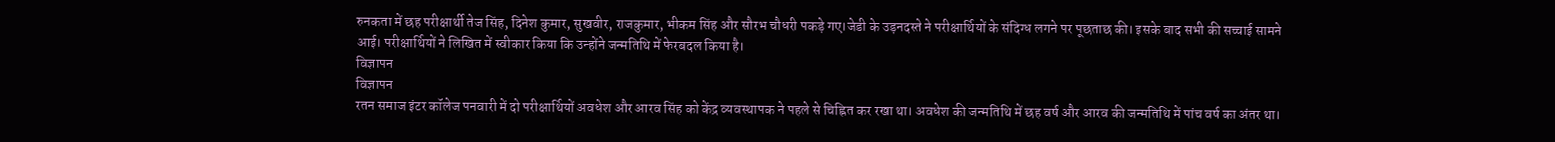रुनकता में छह परीक्षार्थी तेज सिंह, दिनेश कुमार, सुखवीर, राजकुमार, भीकम सिंह और सौरभ चौधरी पकड़े गए।जेडी के उड़नदस्ते ने परीक्षार्थियों के संदिग्ध लगने पर पूछताछ की। इसके बाद सभी की सच्चाई सामने आई। परीक्षार्थियों ने लिखित में स्वीकार किया कि उन्होंने जन्मतिथि में फेरबदल किया है।
विज्ञापन
विज्ञापन
रतन समाज इंटर कॉलेज पनवारी में दो परीक्षार्थियों अवधेश और आरव सिंह को केंद्र व्यवस्थापक ने पहले से चिह्नित कर रखा था। अवधेश की जन्मतिथि में छह वर्ष और आरव की जन्मतिथि में पांच वर्ष का अंतर था।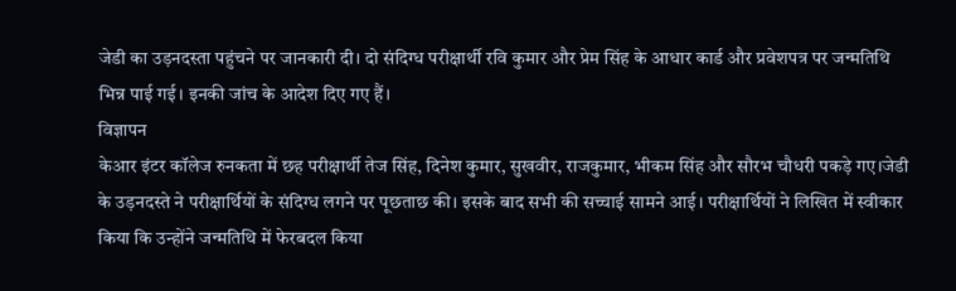जेडी का उड़नदस्ता पहुंचने पर जानकारी दी। दो संदिग्ध परीक्षार्थी रवि कुमार और प्रेम सिंह के आधार कार्ड और प्रवेशपत्र पर जन्मतिथि भिन्न पाई गई। इनकी जांच के आदेश दिए गए हैं।
विज्ञापन
केआर इंटर कॉलेज रुनकता में छह परीक्षार्थी तेज सिंह, दिनेश कुमार, सुखवीर, राजकुमार, भीकम सिंह और सौरभ चौधरी पकड़े गए।जेडी के उड़नदस्ते ने परीक्षार्थियों के संदिग्ध लगने पर पूछताछ की। इसके बाद सभी की सच्चाई सामने आई। परीक्षार्थियों ने लिखित में स्वीकार किया कि उन्होंने जन्मतिथि में फेरबदल किया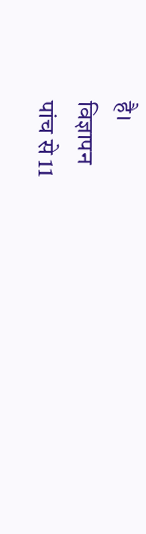है।
विज्ञापन
पांच से 11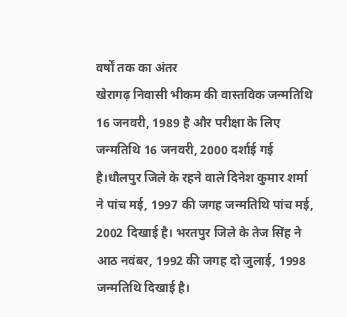वर्षों तक का अंतर
खेरागढ़ निवासी भीकम की वास्तविक जन्मतिथि 16 जनवरी, 1989 है और परीक्षा के लिए जन्मतिथि 16 जनवरी, 2000 दर्शाई गई है।धौलपुर जिले के रहने वाले दिनेश कुमार शर्मा ने पांच मई, 1997 की जगह जन्मतिथि पांच मई, 2002 दिखाई है। भरतपुर जिले के तेज सिंह ने आठ नवंबर, 1992 की जगह दो जुलाई, 1998 जन्मतिथि दिखाई है।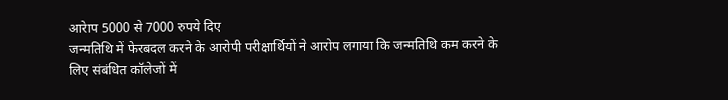आरेाप 5000 से 7000 रुपये दिए
जन्मतिथि में फेरबदल करने के आरोपी परीक्षार्थियों ने आरोप लगाया कि जन्मतिथि कम करने के लिए संबंधित कॉलेजों में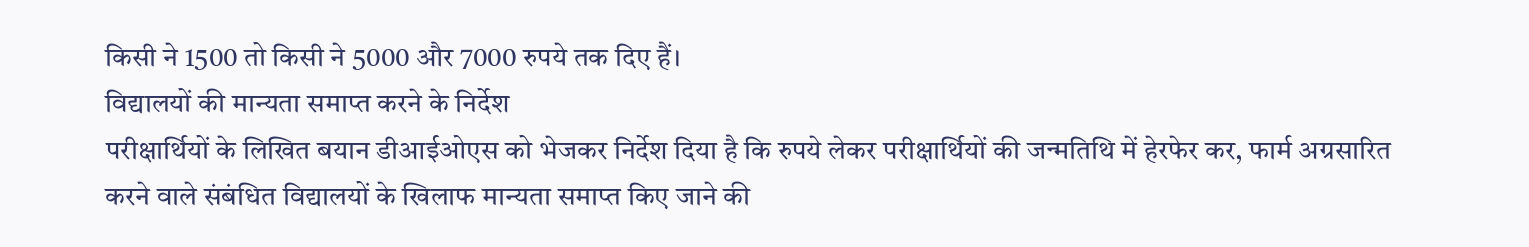किसी ने 1500 तो किसी ने 5000 और 7000 रुपये तक दिए हैं।
विद्यालयों की मान्यता समाप्त करने के निर्देश
परीक्षार्थियों के लिखित बयान डीआईओएस को भेजकर निर्देश दिया है कि रुपये लेकर परीक्षार्थियों की जन्मतिथि में हेरफेर कर, फार्म अग्रसारित करने वाले संबंधित विद्यालयों के खिलाफ मान्यता समाप्त किए जाने की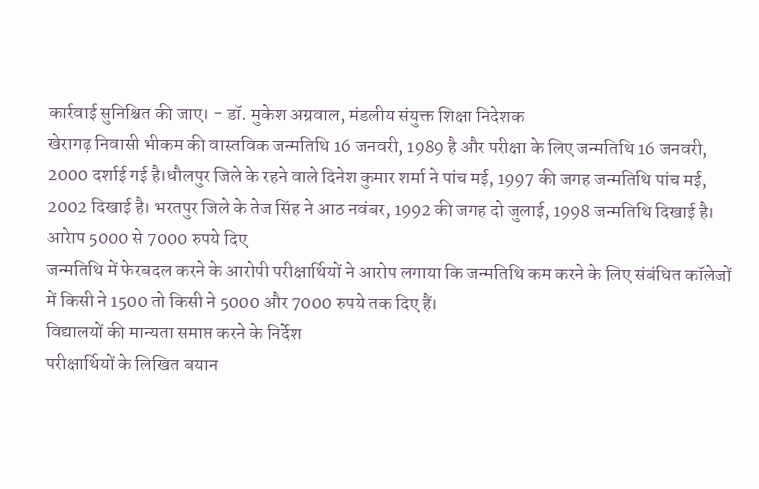कार्रवाई सुनिश्चित की जाए। - डॉ. मुकेश अग्रवाल, मंडलीय संयुक्त शिक्षा निदेशक
खेरागढ़ निवासी भीकम की वास्तविक जन्मतिथि 16 जनवरी, 1989 है और परीक्षा के लिए जन्मतिथि 16 जनवरी, 2000 दर्शाई गई है।धौलपुर जिले के रहने वाले दिनेश कुमार शर्मा ने पांच मई, 1997 की जगह जन्मतिथि पांच मई, 2002 दिखाई है। भरतपुर जिले के तेज सिंह ने आठ नवंबर, 1992 की जगह दो जुलाई, 1998 जन्मतिथि दिखाई है।
आरेाप 5000 से 7000 रुपये दिए
जन्मतिथि में फेरबदल करने के आरोपी परीक्षार्थियों ने आरोप लगाया कि जन्मतिथि कम करने के लिए संबंधित कॉलेजों में किसी ने 1500 तो किसी ने 5000 और 7000 रुपये तक दिए हैं।
विद्यालयों की मान्यता समाप्त करने के निर्देश
परीक्षार्थियों के लिखित बयान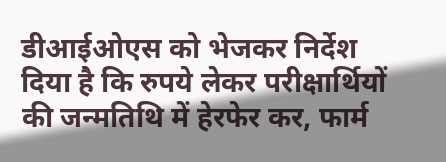डीआईओएस को भेजकर निर्देश दिया है कि रुपये लेकर परीक्षार्थियों की जन्मतिथि में हेरफेर कर, फार्म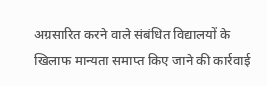अग्रसारित करने वाले संबंधित विद्यालयों के खिलाफ मान्यता समाप्त किए जाने की कार्रवाई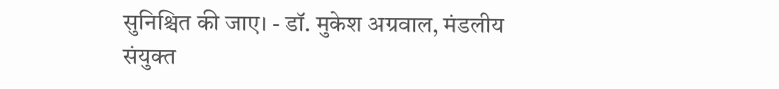सुनिश्चित की जाए। - डॉ. मुकेश अग्रवाल, मंडलीय संयुक्त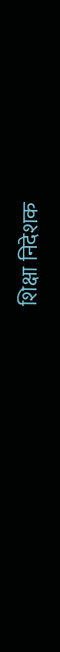शिक्षा निदेशक